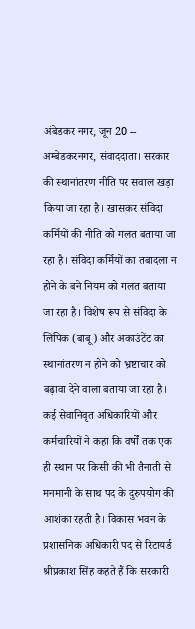अंबेडकर नगर, जून 20 -- अम्बेडकरनगर, संवाददाता। सरकार की स्थानांतरण नीति पर सवाल खड़ा किया जा रहा है। खासकर संविदा कर्मियों की नीति को गलत बताया जा रहा है। संविदा कर्मियों का तबादला न होने के बने नियम को गलत बताया जा रहा है। विशेष रूप से संविदा के लिपिक (बाबू) और अकाउंटेंट का स्थानांतरण न होने को भ्रष्टाचार को बढ़ावा देने वाला बताया जा रहा है। कई सेवानिवृत अधिकारियों और कर्मचारियों ने कहा कि वर्षों तक एक ही स्थान पर किसी की भी तैनाती से मनमानी के साथ पद के दुरुपयोग की आशंका रहती है। विकास भवन के प्रशासनिक अधिकारी पद से रिटायर्ड श्रीप्रकाश सिंह कहते हैं कि सरकारी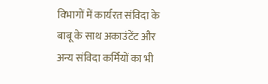विभागों में कार्यरत संविदा के बाबू के साथ अकाउंटेंट और अन्य संविदा कर्मियों का भी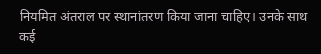नियमित अंतराल पर स्थानांतरण किया जाना चाहिए। उनके साथ कई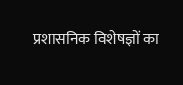प्रशासनिक विशेषज्ञों का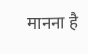मानना है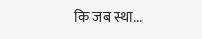कि जब स्था...